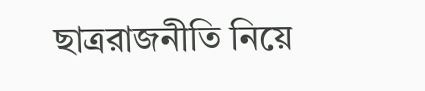ছাত্ররাজনীতি নিয়ে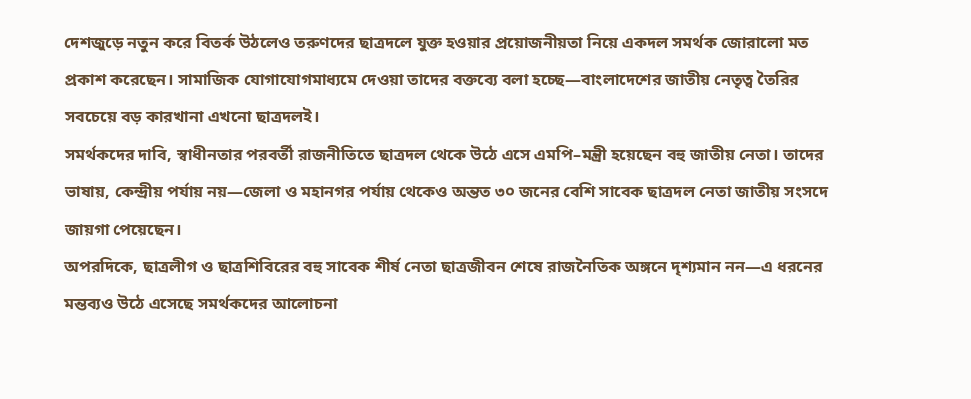দেশজুড়ে নতুন করে বিতর্ক উঠলেও তরুণদের ছাত্রদলে যুক্ত হওয়ার প্রয়োজনীয়তা নিয়ে একদল সমর্থক জোরালো মত প্রকাশ করেছেন। সামাজিক যোগাযোগমাধ্যমে দেওয়া তাদের বক্তব্যে বলা হচ্ছে—বাংলাদেশের জাতীয় নেতৃত্ব তৈরির সবচেয়ে বড় কারখানা এখনো ছাত্রদলই।
সমর্থকদের দাবি, স্বাধীনতার পরবর্তী রাজনীতিতে ছাত্রদল থেকে উঠে এসে এমপি–মন্ত্রী হয়েছেন বহু জাতীয় নেতা। তাদের ভাষায়, কেন্দ্রীয় পর্যায় নয়—জেলা ও মহানগর পর্যায় থেকেও অন্তত ৩০ জনের বেশি সাবেক ছাত্রদল নেতা জাতীয় সংসদে জায়গা পেয়েছেন।
অপরদিকে, ছাত্রলীগ ও ছাত্রশিবিরের বহু সাবেক শীর্ষ নেতা ছাত্রজীবন শেষে রাজনৈতিক অঙ্গনে দৃশ্যমান নন—এ ধরনের মন্তব্যও উঠে এসেছে সমর্থকদের আলোচনা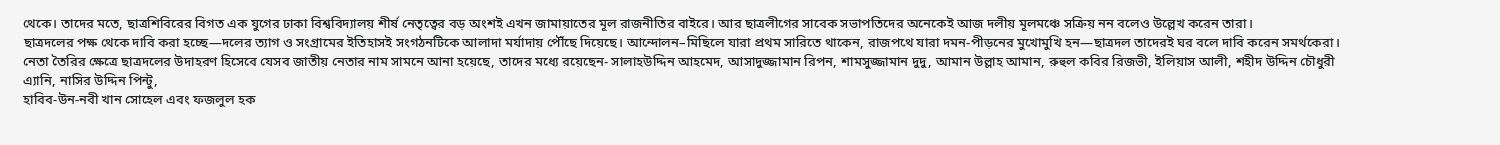থেকে। তাদের মতে, ছাত্রশিবিরের বিগত এক যুগের ঢাকা বিশ্ববিদ্যালয় শীর্ষ নেতৃত্বের বড় অংশই এখন জামায়াতের মূল রাজনীতির বাইরে। আর ছাত্রলীগের সাবেক সভাপতিদের অনেকেই আজ দলীয় মূলমঞ্চে সক্রিয় নন বলেও উল্লেখ করেন তারা।
ছাত্রদলের পক্ষ থেকে দাবি করা হচ্ছে—দলের ত্যাগ ও সংগ্রামের ইতিহাসই সংগঠনটিকে আলাদা মর্যাদায় পৌঁছে দিয়েছে। আন্দোলন–মিছিলে যারা প্রথম সারিতে থাকেন, রাজপথে যারা দমন-পীড়নের মুখোমুখি হন—ছাত্রদল তাদেরই ঘর বলে দাবি করেন সমর্থকেরা।
নেতা তৈরির ক্ষেত্রে ছাত্রদলের উদাহরণ হিসেবে যেসব জাতীয় নেতার নাম সামনে আনা হয়েছে, তাদের মধ্যে রয়েছেন- সালাহউদ্দিন আহমেদ, আসাদুজ্জামান রিপন, শামসুজ্জামান দুদু, আমান উল্লাহ আমান, রুহুল কবির রিজভী, ইলিয়াস আলী, শহীদ উদ্দিন চৌধুরী এ্যানি, নাসির উদ্দিন পিন্টু,
হাবিব-উন-নবী খান সোহেল এবং ফজলুল হক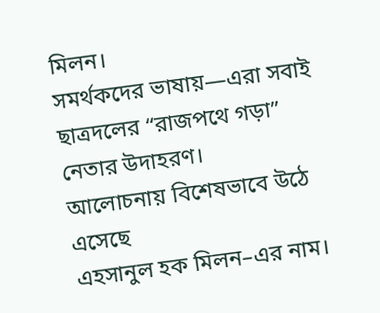মিলন।
সমর্থকদের ভাষায়—এরা সবাই ছাত্রদলের “রাজপথে গড়া” নেতার উদাহরণ।
আলোচনায় বিশেষভাবে উঠে এসেছে
এহসানুল হক মিলন–এর নাম।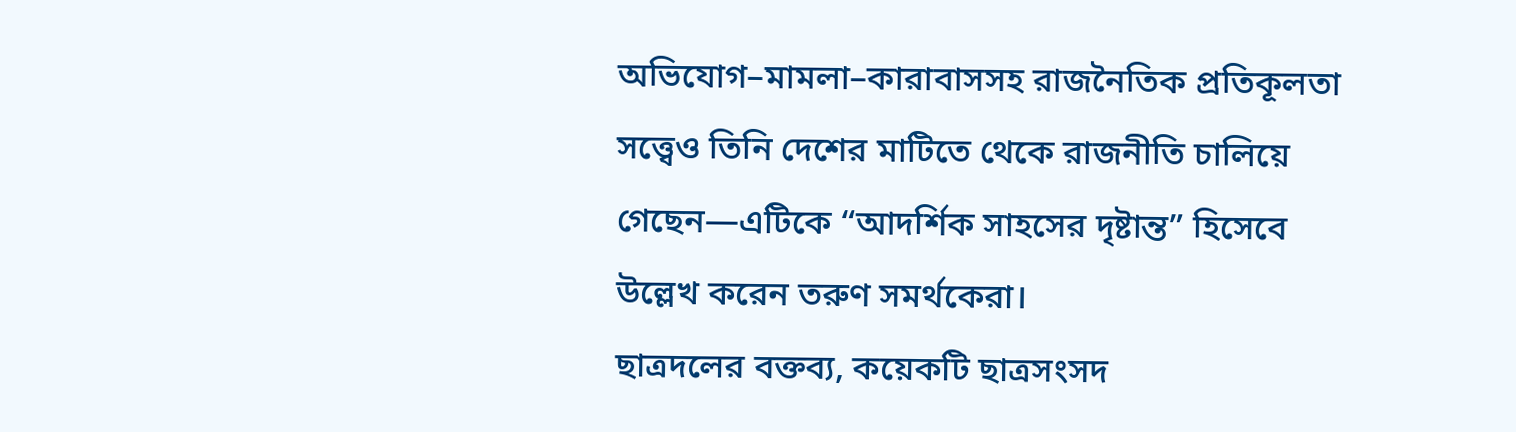অভিযোগ–মামলা–কারাবাসসহ রাজনৈতিক প্রতিকূলতা সত্ত্বেও তিনি দেশের মাটিতে থেকে রাজনীতি চালিয়ে গেছেন—এটিকে “আদর্শিক সাহসের দৃষ্টান্ত” হিসেবে উল্লেখ করেন তরুণ সমর্থকেরা।
ছাত্রদলের বক্তব্য, কয়েকটি ছাত্রসংসদ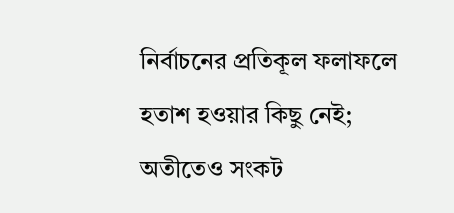নির্বাচনের প্রতিকূল ফলাফলে হতাশ হওয়ার কিছু নেই; অতীতেও সংকট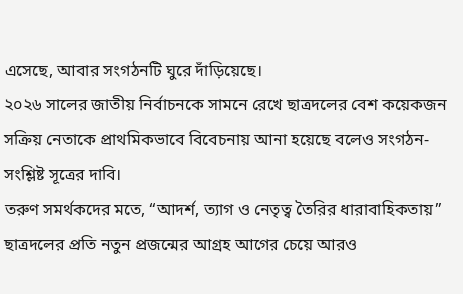এসেছে, আবার সংগঠনটি ঘুরে দাঁড়িয়েছে।
২০২৬ সালের জাতীয় নির্বাচনকে সামনে রেখে ছাত্রদলের বেশ কয়েকজন সক্রিয় নেতাকে প্রাথমিকভাবে বিবেচনায় আনা হয়েছে বলেও সংগঠন-সংশ্লিষ্ট সূত্রের দাবি।
তরুণ সমর্থকদের মতে, “আদর্শ, ত্যাগ ও নেতৃত্ব তৈরির ধারাবাহিকতায়” ছাত্রদলের প্রতি নতুন প্রজন্মের আগ্রহ আগের চেয়ে আরও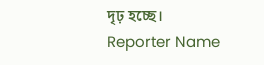দৃঢ় হচ্ছে।
Reporter Name